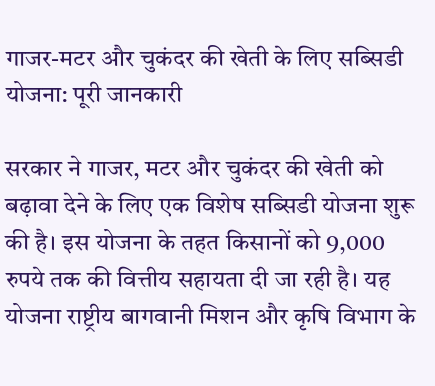गाजर-मटर और चुकंदर की खेती के लिए सब्सिडी योजना: पूरी जानकारी

सरकार ने गाजर, मटर और चुकंदर की खेती को बढ़ावा देने के लिए एक विशेष सब्सिडी योजना शुरू की है। इस योजना के तहत किसानों को 9,000 रुपये तक की वित्तीय सहायता दी जा रही है। यह योजना राष्ट्रीय बागवानी मिशन और कृषि विभाग के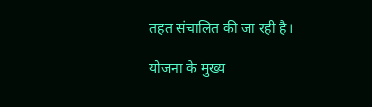तहत संचालित की जा रही है।

योजना के मुख्य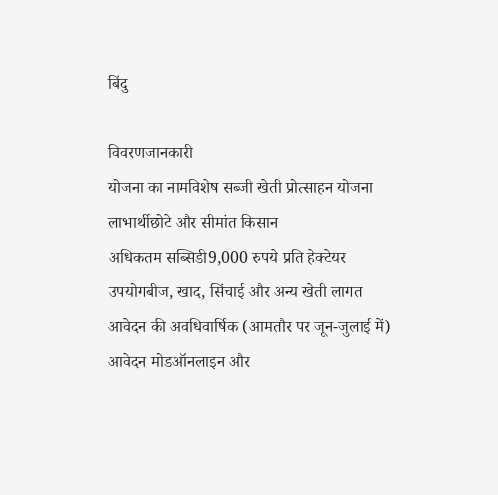बिंदु

विवरणजानकारी
योजना का नामविशेष सब्जी खेती प्रोत्साहन योजना
लाभार्थीछोटे और सीमांत किसान
अधिकतम सब्सिडी9,000 रुपये प्रति हेक्टेयर
उपयोगबीज, खाद, सिंचाई और अन्य खेती लागत
आवेदन की अवधिवार्षिक (आमतौर पर जून-जुलाई में)
आवेदन मोडऑनलाइन और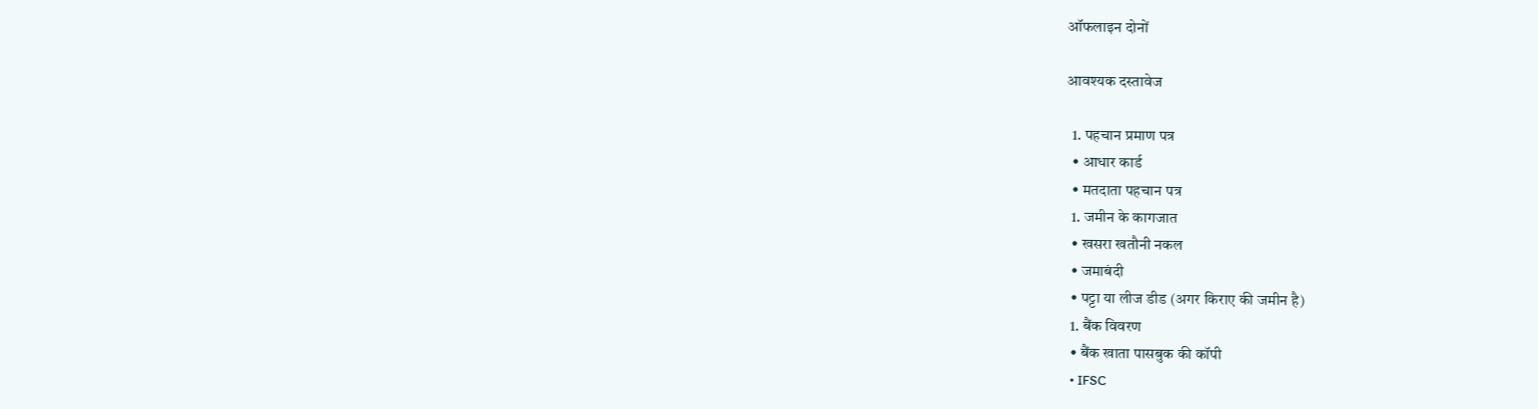ऑफलाइन दोनों

आवश्यक दस्तावेज

  1. पहचान प्रमाण पत्र
  • आधार कार्ड
  • मतदाता पहचान पत्र
  1. जमीन के कागजात
  • खसरा खतौनी नकल
  • जमाबंदी
  • पट्टा या लीज डीड (अगर किराए की जमीन है)
  1. बैंक विवरण
  • बैंक खाता पासबुक की कॉपी
  • IFSC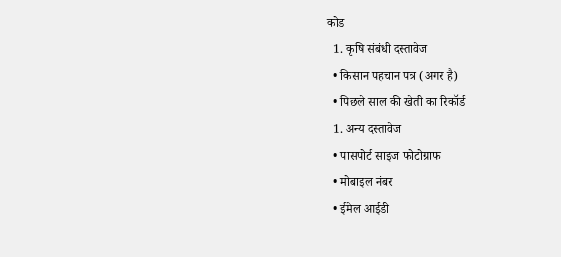कोड
  1. कृषि संबंधी दस्तावेज
  • किसान पहचान पत्र (अगर है)
  • पिछले साल की खेती का रिकॉर्ड
  1. अन्य दस्तावेज
  • पासपोर्ट साइज फोटोग्राफ
  • मोबाइल नंबर
  • ईमेल आईडी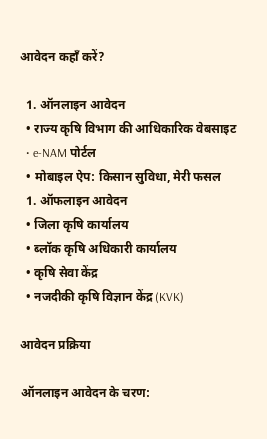आवेदन कहाँ करें?

  1. ऑनलाइन आवेदन
  • राज्य कृषि विभाग की आधिकारिक वेबसाइट
  • e-NAM पोर्टल
  • मोबाइल ऐप: किसान सुविधा, मेरी फसल
  1. ऑफलाइन आवेदन
  • जिला कृषि कार्यालय
  • ब्लॉक कृषि अधिकारी कार्यालय
  • कृषि सेवा केंद्र
  • नजदीकी कृषि विज्ञान केंद्र (KVK)

आवेदन प्रक्रिया

ऑनलाइन आवेदन के चरण: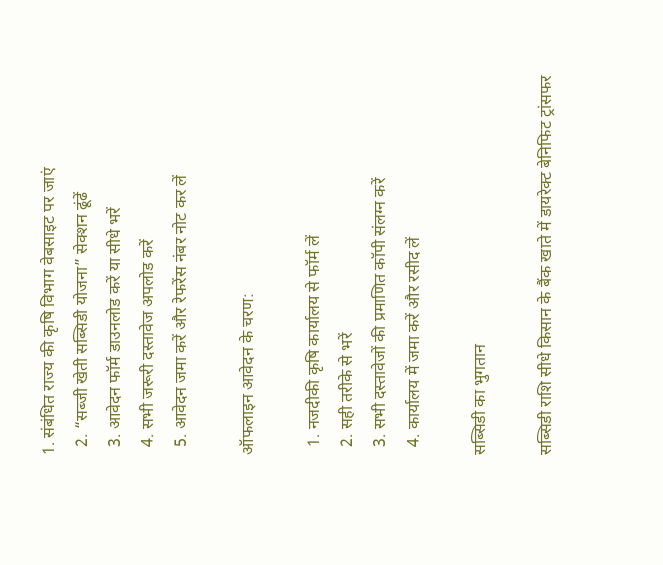1. संबंधित राज्य की कृषि विभाग वेबसाइट पर जाएं
  2. “सब्जी खेती सब्सिडी योजना” सेक्शन ढूंढें
  3. आवेदन फॉर्म डाउनलोड करें या सीधे भरें
  4. सभी जरूरी दस्तावेज अपलोड करें
  5. आवेदन जमा करें और रेफरेंस नंबर नोट कर लें

ऑफलाइन आवेदन के चरण:

  1. नजदीकी कृषि कार्यालय से फॉर्म लें
  2. सही तरीके से भरें
  3. सभी दस्तावेजों की प्रमाणित कॉपी संलग्न करें
  4. कार्यालय में जमा करें और रसीद लें

सब्सिडी का भुगतान

सब्सिडी राशि सीधे किसान के बैंक खाते में डायरेक्ट बेनिफिट ट्रांसफर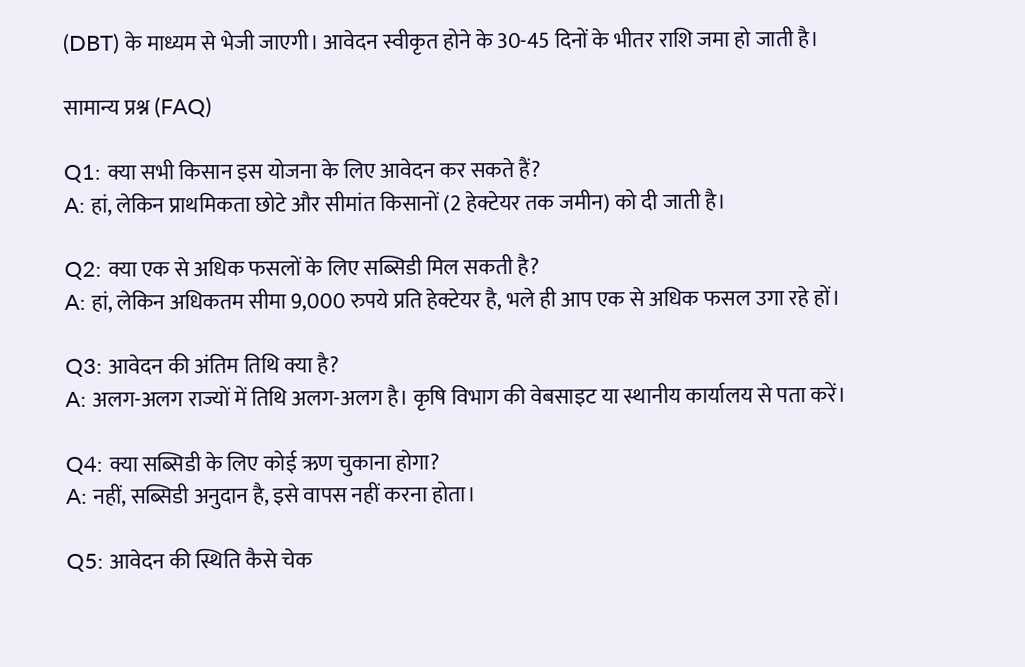(DBT) के माध्यम से भेजी जाएगी। आवेदन स्वीकृत होने के 30-45 दिनों के भीतर राशि जमा हो जाती है।

सामान्य प्रश्न (FAQ)

Q1: क्या सभी किसान इस योजना के लिए आवेदन कर सकते हैं?
A: हां, लेकिन प्राथमिकता छोटे और सीमांत किसानों (2 हेक्टेयर तक जमीन) को दी जाती है।

Q2: क्या एक से अधिक फसलों के लिए सब्सिडी मिल सकती है?
A: हां, लेकिन अधिकतम सीमा 9,000 रुपये प्रति हेक्टेयर है, भले ही आप एक से अधिक फसल उगा रहे हों।

Q3: आवेदन की अंतिम तिथि क्या है?
A: अलग-अलग राज्यों में तिथि अलग-अलग है। कृषि विभाग की वेबसाइट या स्थानीय कार्यालय से पता करें।

Q4: क्या सब्सिडी के लिए कोई ऋण चुकाना होगा?
A: नहीं, सब्सिडी अनुदान है, इसे वापस नहीं करना होता।

Q5: आवेदन की स्थिति कैसे चेक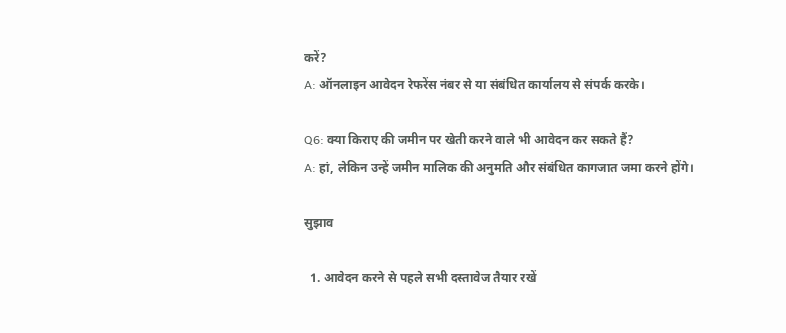करें?
A: ऑनलाइन आवेदन रेफरेंस नंबर से या संबंधित कार्यालय से संपर्क करके।

Q6: क्या किराए की जमीन पर खेती करने वाले भी आवेदन कर सकते हैं?
A: हां, लेकिन उन्हें जमीन मालिक की अनुमति और संबंधित कागजात जमा करने होंगे।

सुझाव

  1. आवेदन करने से पहले सभी दस्तावेज तैयार रखें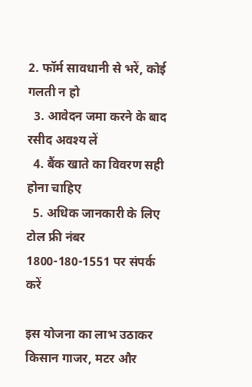2. फॉर्म सावधानी से भरें, कोई गलती न हो
  3. आवेदन जमा करने के बाद रसीद अवश्य लें
  4. बैंक खाते का विवरण सही होना चाहिए
  5. अधिक जानकारी के लिए टोल फ्री नंबर 1800-180-1551 पर संपर्क करें

इस योजना का लाभ उठाकर किसान गाजर, मटर और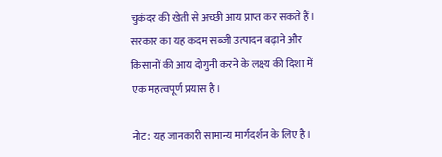चुकंदर की खेती से अच्छी आय प्राप्त कर सकते हैं। सरकार का यह कदम सब्जी उत्पादन बढ़ाने और किसानों की आय दोगुनी करने के लक्ष्य की दिशा में एक महत्वपूर्ण प्रयास है।

नोट: यह जानकारी सामान्य मार्गदर्शन के लिए है।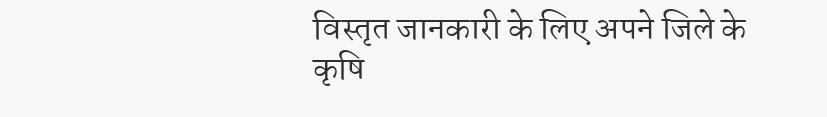विस्तृत जानकारी के लिए अपने जिले के कृषि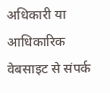अधिकारी या आधिकारिक वेबसाइट से संपर्क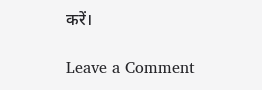करें।

Leave a Comment